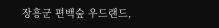장흥군 편백숲 우드랜드,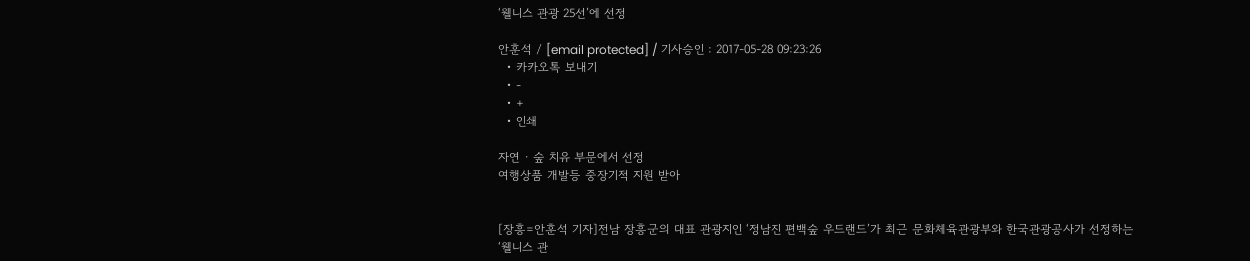‘웰니스 관광 25선’에 선정

안훈석 / [email protected] / 기사승인 : 2017-05-28 09:23:26
  • 카카오톡 보내기
  • -
  • +
  • 인쇄

자연 · 숲 치유 부문에서 선정
여행상품 개발등 중장기적 지원 받아


[장흥=안훈석 기자]전남 장흥군의 대표 관광지인 ‘정남진 편백숲 우드랜드’가 최근 문화체육관광부와 한국관광공사가 선정하는 ‘웰니스 관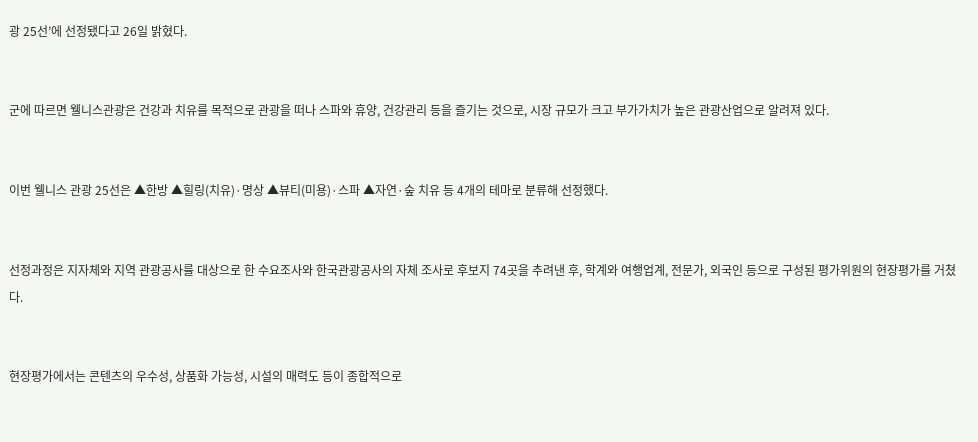광 25선’에 선정됐다고 26일 밝혔다.


군에 따르면 웰니스관광은 건강과 치유를 목적으로 관광을 떠나 스파와 휴양, 건강관리 등을 즐기는 것으로, 시장 규모가 크고 부가가치가 높은 관광산업으로 알려져 있다.


이번 웰니스 관광 25선은 ▲한방 ▲힐링(치유)·명상 ▲뷰티(미용)·스파 ▲자연·숲 치유 등 4개의 테마로 분류해 선정했다.


선정과정은 지자체와 지역 관광공사를 대상으로 한 수요조사와 한국관광공사의 자체 조사로 후보지 74곳을 추려낸 후, 학계와 여행업계, 전문가, 외국인 등으로 구성된 평가위원의 현장평가를 거쳤다.


현장평가에서는 콘텐츠의 우수성, 상품화 가능성, 시설의 매력도 등이 종합적으로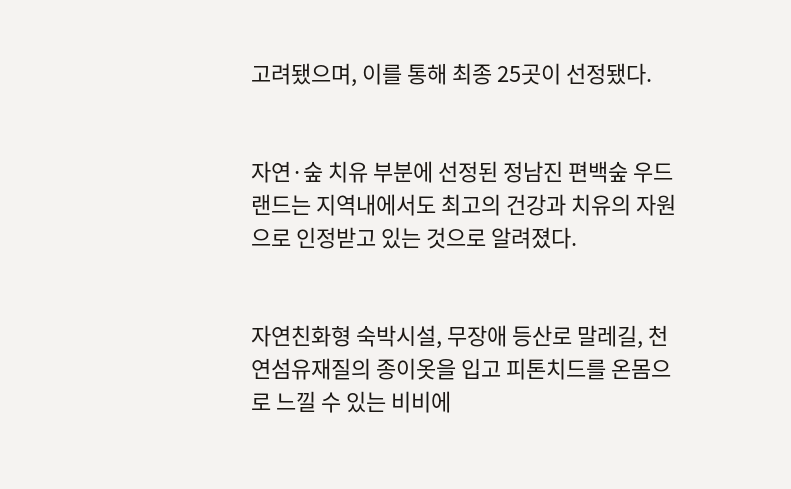고려됐으며, 이를 통해 최종 25곳이 선정됐다.


자연·숲 치유 부분에 선정된 정남진 편백숲 우드랜드는 지역내에서도 최고의 건강과 치유의 자원으로 인정받고 있는 것으로 알려졌다.


자연친화형 숙박시설, 무장애 등산로 말레길, 천연섬유재질의 종이옷을 입고 피톤치드를 온몸으로 느낄 수 있는 비비에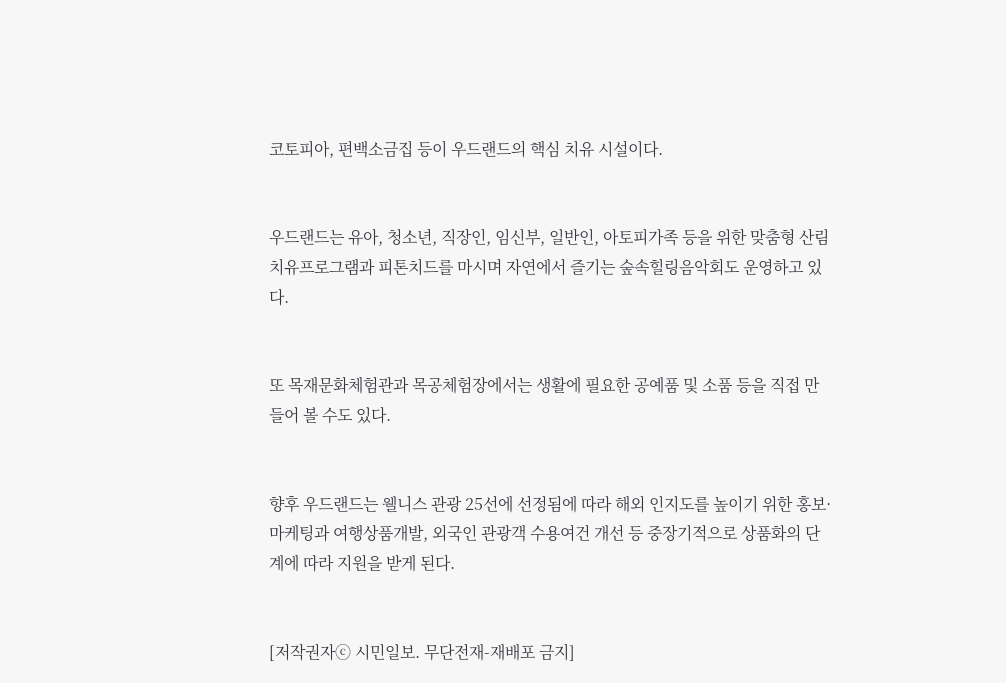코토피아, 편백소금집 등이 우드랜드의 핵심 치유 시설이다.


우드랜드는 유아, 청소년, 직장인, 임신부, 일반인, 아토피가족 등을 위한 맞춤형 산림치유프로그램과 피톤치드를 마시며 자연에서 즐기는 숲속힐링음악회도 운영하고 있다.


또 목재문화체험관과 목공체험장에서는 생활에 필요한 공예품 및 소품 등을 직접 만들어 볼 수도 있다.


향후 우드랜드는 웰니스 관광 25선에 선정됨에 따라 해외 인지도를 높이기 위한 홍보·마케팅과 여행상품개발, 외국인 관광객 수용여건 개선 등 중장기적으로 상품화의 단계에 따라 지원을 받게 된다.


[저작권자ⓒ 시민일보. 무단전재-재배포 금지]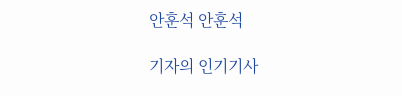안훈석 안훈석

기자의 인기기사